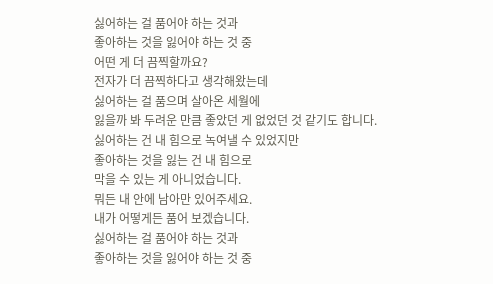싫어하는 걸 품어야 하는 것과
좋아하는 것을 잃어야 하는 것 중
어떤 게 더 끔찍할까요?
전자가 더 끔찍하다고 생각해왔는데
싫어하는 걸 품으며 살아온 세월에
잃을까 봐 두려운 만큼 좋았던 게 없었던 것 같기도 합니다.
싫어하는 건 내 힘으로 녹여낼 수 있었지만
좋아하는 것을 잃는 건 내 힘으로
막을 수 있는 게 아니었습니다.
뭐든 내 안에 남아만 있어주세요.
내가 어떻게든 품어 보겠습니다.
싫어하는 걸 품어야 하는 것과
좋아하는 것을 잃어야 하는 것 중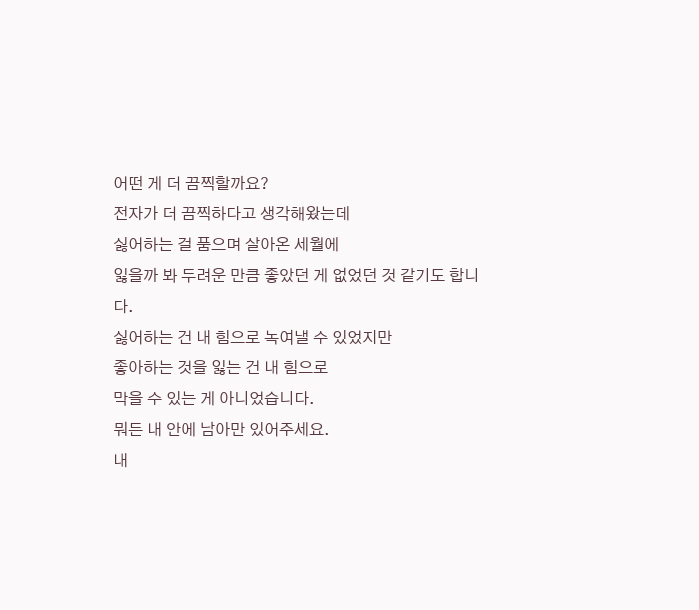어떤 게 더 끔찍할까요?
전자가 더 끔찍하다고 생각해왔는데
싫어하는 걸 품으며 살아온 세월에
잃을까 봐 두려운 만큼 좋았던 게 없었던 것 같기도 합니다.
싫어하는 건 내 힘으로 녹여낼 수 있었지만
좋아하는 것을 잃는 건 내 힘으로
막을 수 있는 게 아니었습니다.
뭐든 내 안에 남아만 있어주세요.
내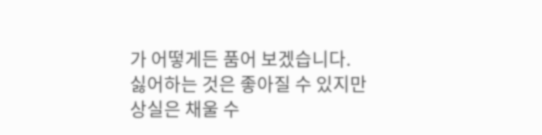가 어떻게든 품어 보겠습니다.
싫어하는 것은 좋아질 수 있지만 상실은 채울 수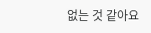없는 것 같아요